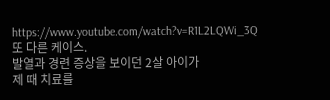https://www.youtube.com/watch?v=R1L2LQWi_3Q
또 다른 케이스.
발열과 경련 증상을 보이던 2살 아이가
제 때 치료를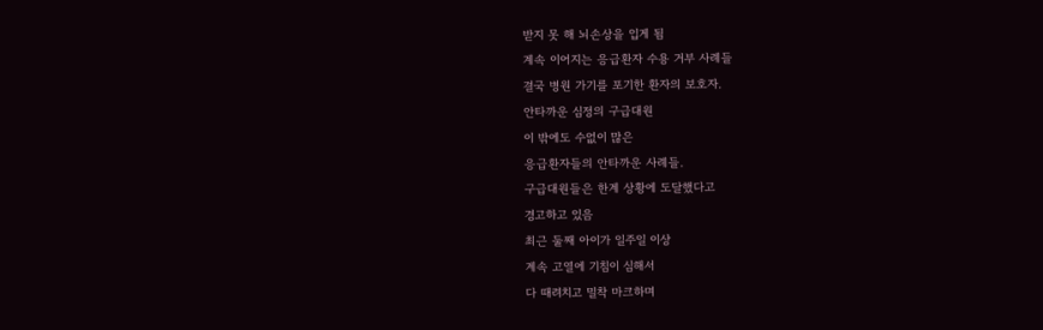받지 못 해 뇌손상을 입게 됨
계속 이어지는 응급환자 수용 거부 사례들
결국 병원 가기를 포기한 환자의 보호자.
안타까운 심정의 구급대원
이 밖에도 수없이 많은
응급환자들의 안타까운 사례들.
구급대원들은 한계 상황에 도달했다고
경고하고 있음
최근 둘째 아이가 일주일 이상
계속 고열에 기침이 심해서
다 때려치고 밀착 마크하며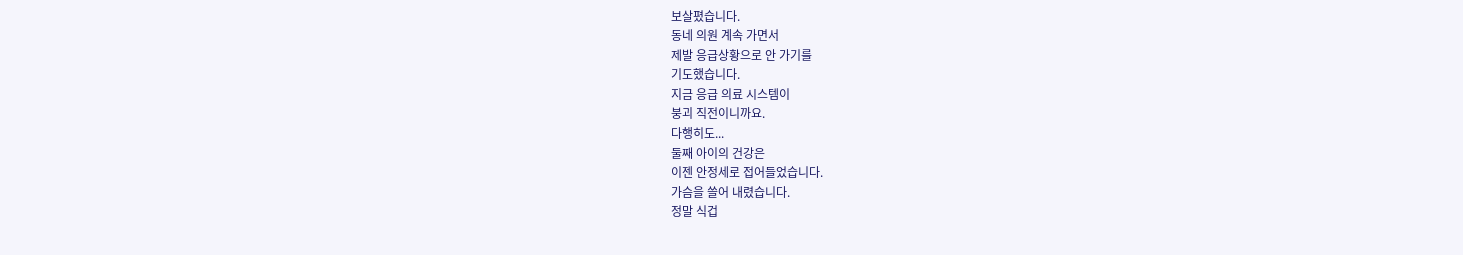보살폈습니다.
동네 의원 계속 가면서
제발 응급상황으로 안 가기를
기도했습니다.
지금 응급 의료 시스템이
붕괴 직전이니까요.
다행히도...
둘째 아이의 건강은
이젠 안정세로 접어들었습니다.
가슴을 쓸어 내렸습니다.
정말 식겁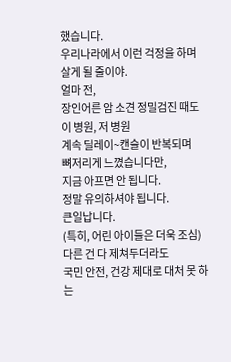했습니다.
우리나라에서 이런 걱정을 하며
살게 될 줄이야.
얼마 전,
장인어른 암 소견 정밀검진 때도
이 병원, 저 병원
계속 딜레이~캔슬이 반복되며
뼈저리게 느꼈습니다만,
지금 아프면 안 됩니다.
정말 유의하셔야 됩니다.
큰일납니다.
(특히, 어린 아이들은 더욱 조심)
다른 건 다 제쳐두더라도
국민 안전, 건강 제대로 대처 못 하는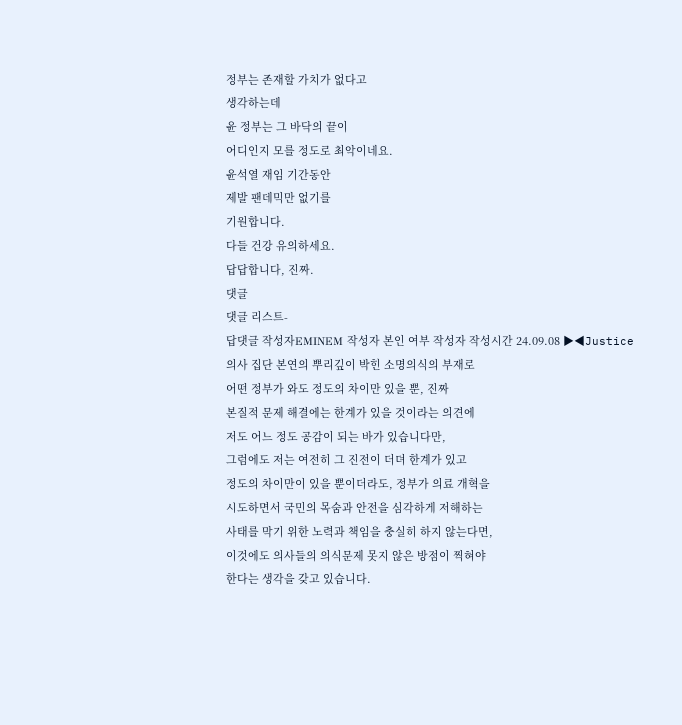정부는 존재할 가치가 없다고
생각하는데
윤 정부는 그 바닥의 끝이
어디인지 모를 정도로 최악이네요.
윤석열 재임 기간동안
제발 팬데믹만 없기를
기원합니다.
다들 건강 유의하세요.
답답합니다, 진짜.
댓글
댓글 리스트-
답댓글 작성자ΕΜΙΝΕΜ 작성자 본인 여부 작성자 작성시간 24.09.08 ▶◀Justice
의사 집단 본연의 뿌리깊이 박힌 소명의식의 부재로
어떤 정부가 와도 정도의 차이만 있을 뿐, 진짜
본질적 문제 해결에는 한계가 있을 것이라는 의견에
저도 어느 정도 공감이 되는 바가 있습니다만,
그럼에도 저는 여전히 그 진전이 더뎌 한계가 있고
정도의 차이만이 있을 뿐이더라도, 정부가 의료 개혁을
시도하면서 국민의 목숨과 안전을 심각하게 저해하는
사태를 막기 위한 노력과 책임을 충실히 하지 않는다면,
이것에도 의사들의 의식문제 못지 않은 방점이 찍혀야
한다는 생각을 갖고 있습니다.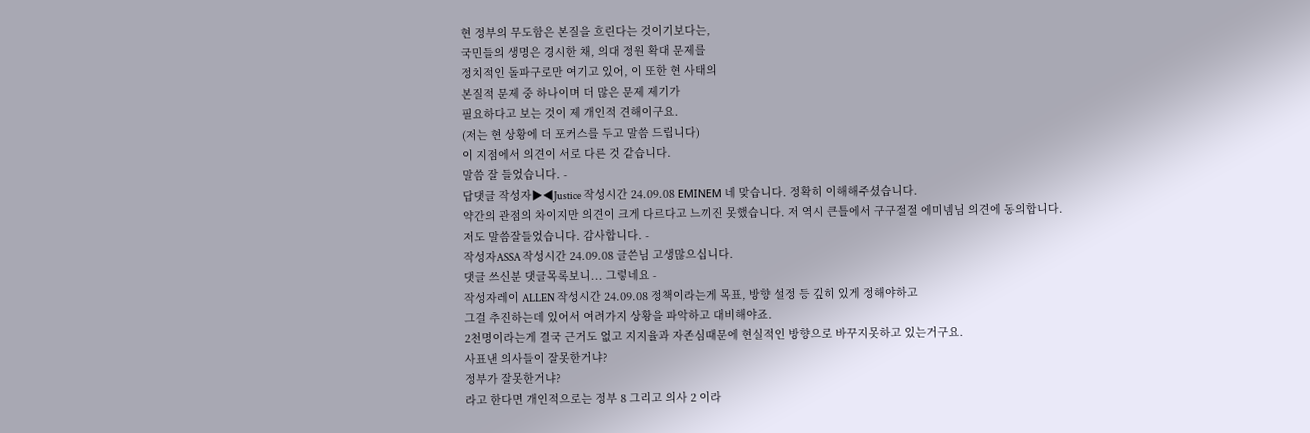현 정부의 무도함은 본질을 흐린다는 것이기보다는,
국민들의 생명은 경시한 채, 의대 정원 확대 문제를
정치적인 돌파구로만 여기고 있어, 이 또한 현 사태의
본질적 문제 중 하나이며 더 많은 문제 제기가
필요하다고 보는 것이 제 개인적 견해이구요.
(저는 현 상황에 더 포커스를 두고 말씀 드립니다)
이 지점에서 의견이 서로 다른 것 같습니다.
말씀 잘 들었습니다. -
답댓글 작성자▶◀Justice 작성시간 24.09.08 ΕΜΙΝΕΜ 네 맞습니다. 정확히 이해해주셨습니다.
약간의 관점의 차이지만 의견이 크게 다르다고 느끼진 못했습니다. 저 역시 큰틀에서 구구절절 에미넴님 의견에 동의합니다.
저도 말씀잘들었습니다. 감사합니다. -
작성자ASSA 작성시간 24.09.08 글쓴님 고생많으십니다.
댓글 쓰신분 댓글목록보니... 그렇네요 -
작성자레이 ALLEN 작성시간 24.09.08 정책이라는게 목표, 방향 설정 등 깊히 있게 정해야하고
그걸 추진하는데 있어서 여려가지 상황을 파악하고 대비해야죠.
2천명이라는게 결국 근거도 없고 지지율과 자존심때문에 현실적인 방향으로 바꾸지못하고 있는거구요.
사표낸 의사들이 잘못한거냐?
정부가 잘못한거냐?
라고 한다면 개인적으로는 정부 8 그리고 의사 2 이라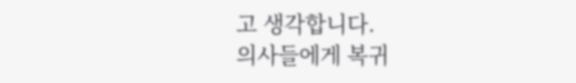고 생각합니다.
의사들에게 복귀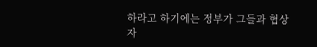하라고 하기에는 정부가 그들과 협상자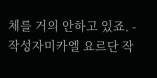체를 거의 안하고 있죠. -
작성자미카엘 요르단 작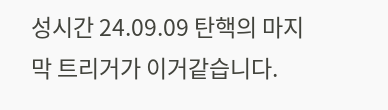성시간 24.09.09 탄핵의 마지막 트리거가 이거같습니다.